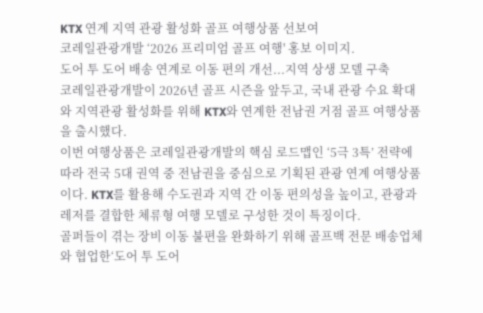KTX 연계 지역 관광 활성화 골프 여행상품 선보여
코레일관광개발 ‘2026 프리미엄 골프 여행' 홍보 이미지.
도어 투 도어 배송 연계로 이동 편의 개선...지역 상생 모델 구축
코레일관광개발이 2026년 골프 시즌을 앞두고, 국내 관광 수요 확대와 지역관광 활성화를 위해 KTX와 연계한 전남권 거점 골프 여행상품을 출시했다.
이번 여행상품은 코레일관광개발의 핵심 로드맵인 ‘5극 3특’ 전략에 따라 전국 5대 권역 중 전남권을 중심으로 기획된 관광 연계 여행상품이다. KTX를 활용해 수도권과 지역 간 이동 편의성을 높이고, 관광과 레저를 결합한 체류형 여행 모델로 구성한 것이 특징이다.
골퍼들이 겪는 장비 이동 불편을 완화하기 위해 골프백 전문 배송업체와 협업한‘도어 투 도어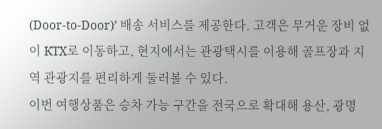(Door-to-Door)’ 배송 서비스를 제공한다. 고객은 무거운 장비 없이 KTX로 이동하고, 현지에서는 관광택시를 이용해 골프장과 지역 관광지를 편리하게 둘러볼 수 있다.
이번 여행상품은 승차 가능 구간을 전국으로 확대해 용산, 광명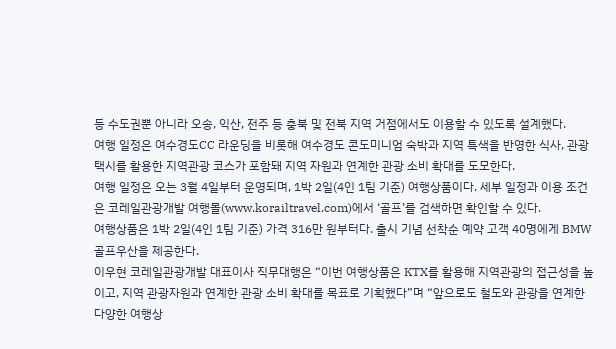등 수도권뿐 아니라 오송, 익산, 전주 등 충북 및 전북 지역 거점에서도 이용할 수 있도록 설계했다.
여행 일정은 여수경도CC 라운딩을 비롯해 여수경도 콘도미니엄 숙박과 지역 특색을 반영한 식사, 관광택시를 활용한 지역관광 코스가 포함돼 지역 자원과 연계한 관광 소비 확대를 도모한다.
여행 일정은 오는 3월 4일부터 운영되며, 1박 2일(4인 1팀 기준) 여행상품이다. 세부 일정과 이용 조건은 코레일관광개발 여행몰(www.korailtravel.com)에서 ‘골프’를 검색하면 확인할 수 있다.
여행상품은 1박 2일(4인 1팀 기준) 가격 316만 원부터다. 출시 기념 선착순 예약 고객 40명에게 BMW 골프우산을 제공한다.
이우현 코레일관광개발 대표이사 직무대행은 “이번 여행상품은 KTX를 활용해 지역관광의 접근성을 높이고, 지역 관광자원과 연계한 관광 소비 확대를 목표로 기획했다”며 “앞으로도 철도와 관광을 연계한 다양한 여행상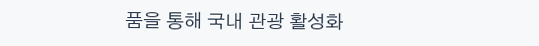품을 통해 국내 관광 활성화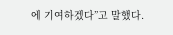에 기여하겠다”고 말했다.